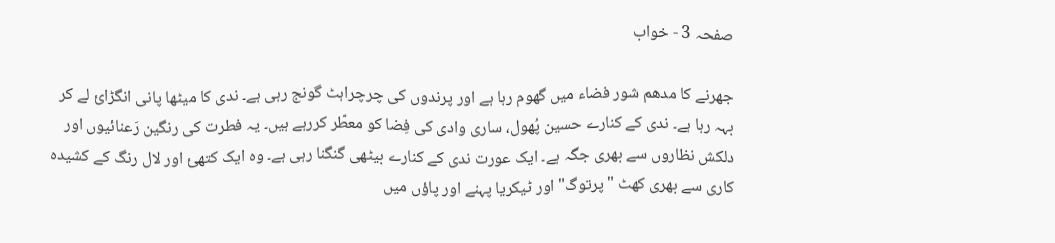صفحہ 3 - خواب

جھرنے کا مدھم شور فضاء میں گھوم رہا ہے اور پرندوں کی چرچراہٹ گونج رہی ہے۔ ندی کا میٹھا پانی انگڑائ لے کر بہہ رہا ہے۔ ندی کے کنارے حسین پُھول، ساری وادی کی فِضا کو معطّر کررہے ہیں۔ یہ فطرت کی رنگین رَعنائیوں اور دلکش نظاروں سے بھری جگہ ہے۔ ایک عورت ندی کے کنارے بیٹھی گنگنا رہی ہے۔ وہ ایک کتھئ اور لال رنگ کے کشیدہ کاری سے بھری کھٹ "پرتوگ" اور ٹیکریا پہنے اور پاؤں میں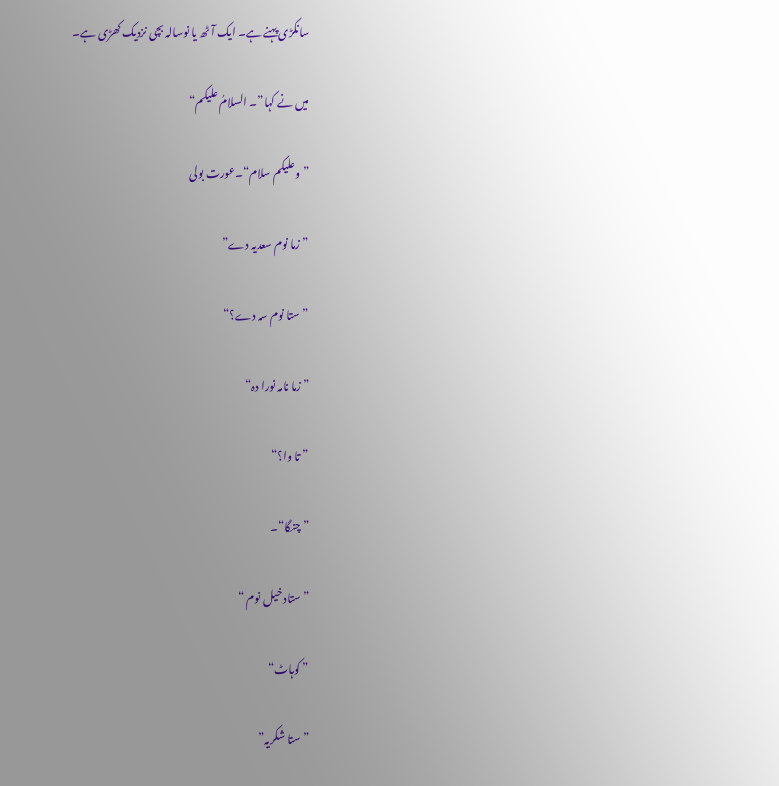سانکڑی پہنے ہے۔ ایک آٹھ یا نوسالہ بچی نزدیک کھڑی ہے۔

میں نے کہا”۔ السلامُ علیکم“

” وعلیکم سلام“۔عورت بولی

” زما نوم سعدیہ دے”

” ستا نوم سہ دے؟“

” زما نامہ نورا دہ“

” تا وا؟“

” چنگا“۔

” ستاد خیل نوم “

” کوہاٹ“

” ستا شکریہ”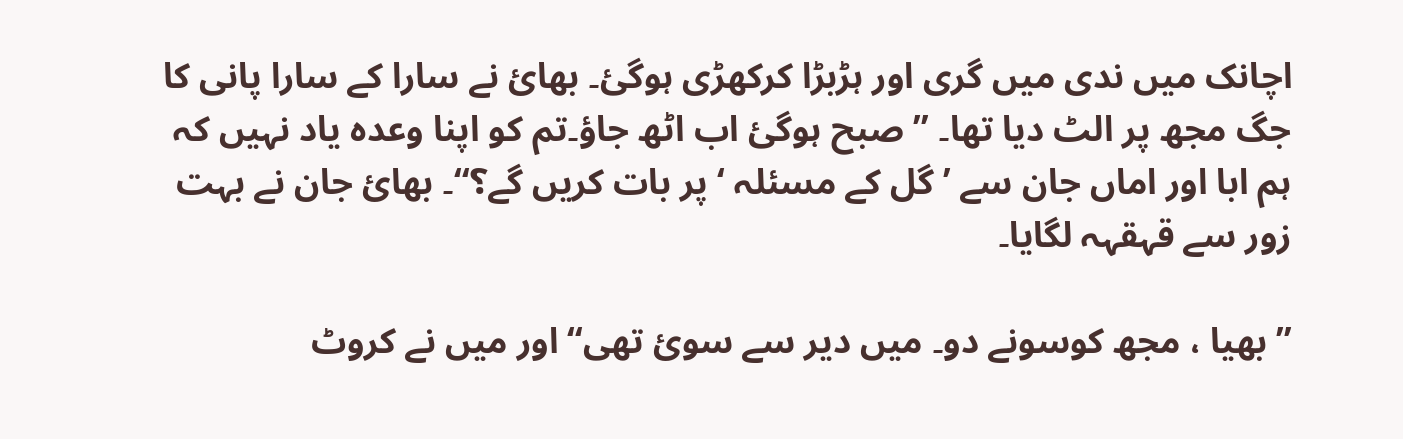اچانک میں ندی میں گری اور ہڑبڑا کرکھڑی ہوگئ۔ بھائ نے سارا کے سارا پانی کا جگ مجھ پر الٹ دیا تھا۔ ” صبح ہوگئ اب اٹھ جاؤ۔تم کو اپنا وعدہ یاد نہیں کہ ہم ابا اور اماں جان سے ’ گل کے مسئلہ ‘ پر بات کریں گے؟“۔ بھائ جان نے بہت زور سے قہقہہ لگایا۔

” بھیا ، مجھ کوسونے دو۔ میں دیر سے سوئ تھی“ اور میں نے کروٹ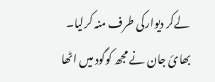لےکر دیوارکی طرف منہ کرلیا۔ بھائ جان نے مجھ کوگود میں اٹھا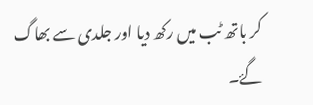کر باتھ ٹب میں رکھ دیا اور جلدی سے بھاگ گۓ۔